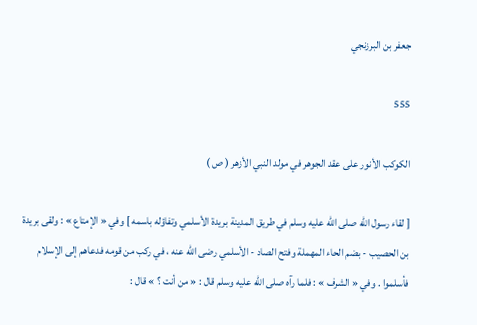جعفر بن البرزنجي

555

الكوكب الأنور على عقد الجوهر في مولد النبي الأزهر ( ص )

[ لقاء رسول الله صلى اللّه عليه وسلم في طريق المدينة بريدة الأسلمي وتفاؤله باسمه ] وفي « الإمتاع » : ولقى بريدة بن الحصيب - بضم الحاء المهملة وفتح الصاد - الأسلمي رضى اللّه عنه ، في ركب من قومه فدعاهم إلى الإسلام فأسلموا . وفي « الشرف » : فلما رآه صلى اللّه عليه وسلم قال : « من أنت ؟ » قال :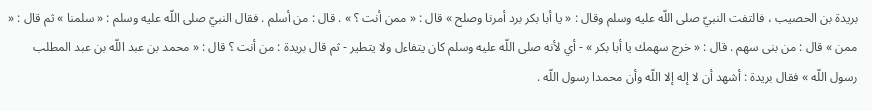بريدة بن الحصيب ، فالتفت النبيّ صلى اللّه عليه وسلم وقال : « يا أبا بكر برد أمرنا وصلح » قال : « ممن أنت ؟ » . قال : من أسلم . فقال النبيّ صلى اللّه عليه وسلم : « سلمنا » ثم قال : « ممن » قال : من بنى سهم . قال : « خرج سهمك يا أبا بكر » - أي لأنه صلى اللّه عليه وسلم كان يتفاءل ولا يتطير - ثم قال بريدة : من أنت ؟ قال : « محمد بن عبد اللّه بن عبد المطلب رسول اللّه » فقال بريدة : أشهد أن لا إله إلا اللّه وأن محمدا رسول اللّه .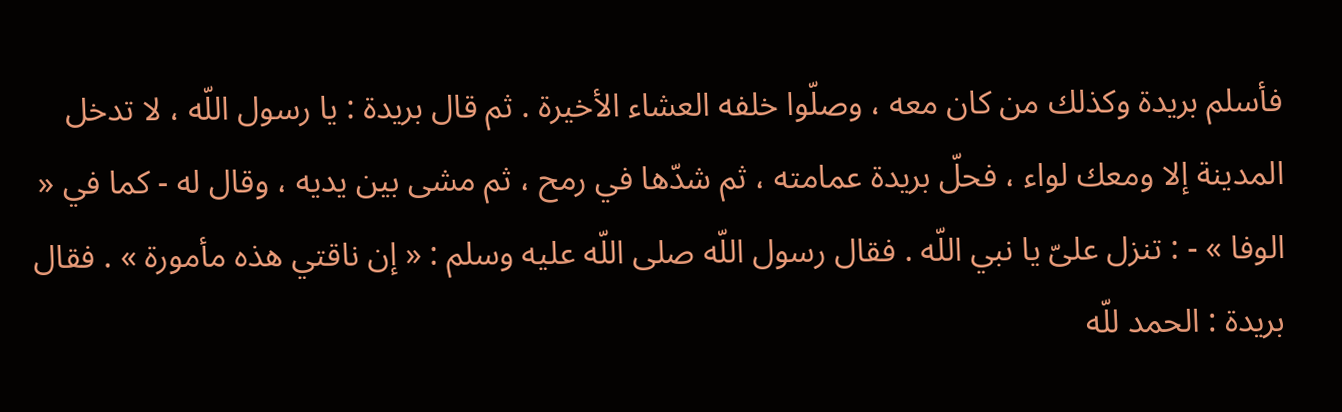فأسلم بريدة وكذلك من كان معه ، وصلّوا خلفه العشاء الأخيرة . ثم قال بريدة : يا رسول اللّه ، لا تدخل المدينة إلا ومعك لواء ، فحلّ بريدة عمامته ، ثم شدّها في رمح ، ثم مشى بين يديه ، وقال له - كما في « الوفا » - : تنزل علىّ يا نبي اللّه . فقال رسول اللّه صلى اللّه عليه وسلم : « إن ناقتي هذه مأمورة » . فقال بريدة : الحمد للّه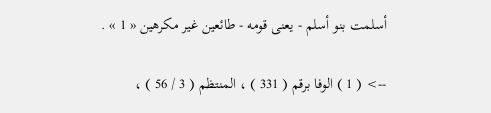أسلمت بنو أسلم - يعنى قومه - طائعين غير مكرهين « 1 » .

--> ( 1 ) الوفا برقم ( 331 ) ، المنتظم ( 3 / 56 ) ،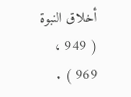أخلاق النبوة ( 949 ، 969 ) .